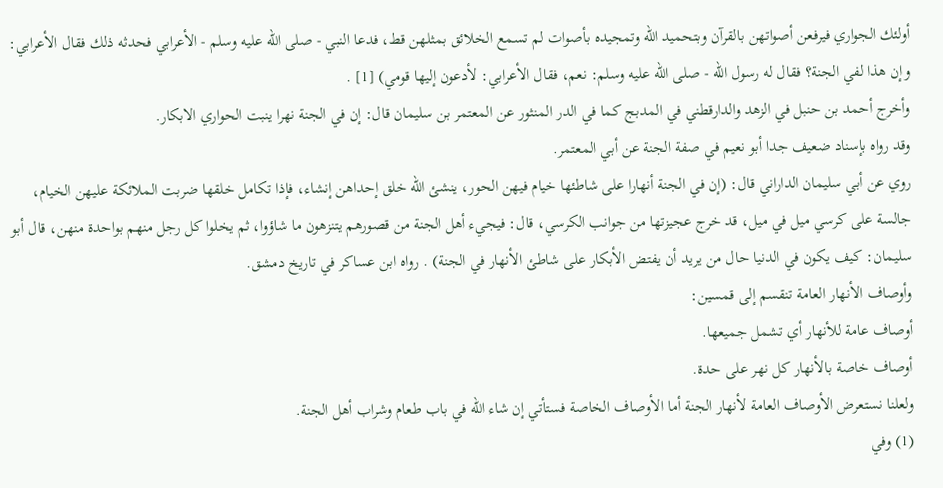أولئك الجواري فيرفعن أصواتهن بالقرآن وبتحميد الله وتمجيده بأصوات لم تسمع الخلائق بمثلهن قط، فدعا النبي - صلى الله عليه وسلم - الأعرابي فحدثه ذلك فقال الأعرابي: وإن هذا لفي الجنة؟ فقال له رسول الله - صلى الله عليه وسلم: نعم، فقال الأعرابي: لأدعون إليها قومي) [1] .
وأخرج أحمد بن حنبل في الزهد والدارقطني في المدبج كما في الدر المنثور عن المعتمر بن سليمان قال: إن في الجنة نهرا ينبت الحواري الابكار.
وقد رواه بإسناد ضعيف جدا أبو نعيم في صفة الجنة عن أبي المعتمر.
روي عن أبي سليمان الداراني قال: (إن في الجنة أنهارا على شاطئها خيام فيهن الحور، ينشئ الله خلق إحداهن إنشاء، فإذا تكامل خلقها ضربت الملائكة عليهن الخيام، جالسة على كرسي ميل في ميل، قد خرج عجيزتها من جوانب الكرسي، قال: فيجيء أهل الجنة من قصورهم يتنزهون ما شاؤوا، ثم يخلوا كل رجل منهم بواحدة منهن، قال أبو سليمان: كيف يكون في الدنيا حال من يريد أن يفتض الأبكار على شاطئ الأنهار في الجنة) . رواه ابن عساكر في تاريخ دمشق.
وأوصاف الأنهار العامة تنقسم إلى قمسين:
أوصاف عامة للأنهار أي تشمل جميعها.
أوصاف خاصة بالأنهار كل نهر على حدة.
ولعلنا نستعرض الأوصاف العامة لأنهار الجنة أما الأوصاف الخاصة فستأتي إن شاء الله في باب طعام وشراب أهل الجنة.
(1) وفي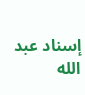إسناد عبد الله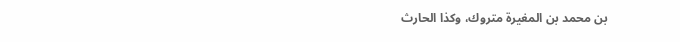بن محمد بن المغيرة متروك، وكذا الحارث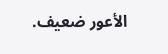الأعور ضعيف.